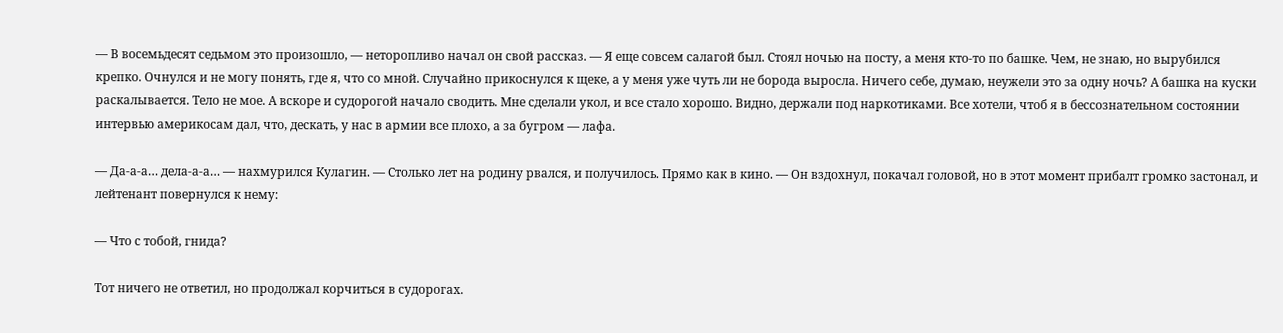— В восемьдесят седьмом это произошло, — неторопливо начал он свой рассказ. — Я еще совсем салагой был. Стоял ночью на посту, а меня кто-то по башке. Чем, не знаю, но вырубился крепко. Очнулся и не могу понять, где я, что со мной. Случайно прикоснулся к щеке, а у меня уже чуть ли не борода выросла. Ничего себе, думаю, неужели это за одну ночь? А башка на куски раскалывается. Тело не мое. А вскоре и судорогой начало сводить. Мне сделали укол, и все стало хорошо. Видно, держали под наркотиками. Все хотели, чтоб я в бессознательном состоянии интервью америкосам дал, что, дескать, у нас в армии все плохо, а за бугром — лафа.

— Да-а-а… дела-а-а… — нахмурился Кулагин. — Столько лет на родину рвался, и получилось. Прямо как в кино. — Он вздохнул, покачал головой, но в этот момент прибалт громко застонал, и лейтенант повернулся к нему:

— Что с тобой, гнида?

Тот ничего не ответил, но продолжал корчиться в судорогах.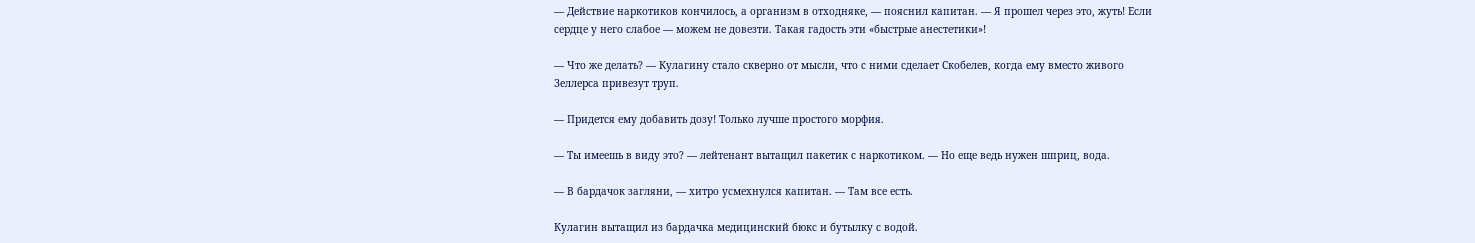— Действие наркотиков кончилось, а организм в отходняке, — пояснил капитан. — Я прошел через это, жуть! Если сердце у него слабое — можем не довезти. Такая гадость эти «быстрые анестетики»!

— Что же делать? — Кулагину стало скверно от мысли, что с ними сделает Скобелев, когда ему вместо живого Зеллерса привезут труп.

— Придется ему добавить дозу! Только лучше простого морфия.

— Ты имеешь в виду это? — лейтенант вытащил пакетик с наркотиком. — Но еще ведь нужен шприц, вода.

— В бардачок загляни, — хитро усмехнулся капитан. — Там все есть.

Кулагин вытащил из бардачка медицинский бюкс и бутылку с водой.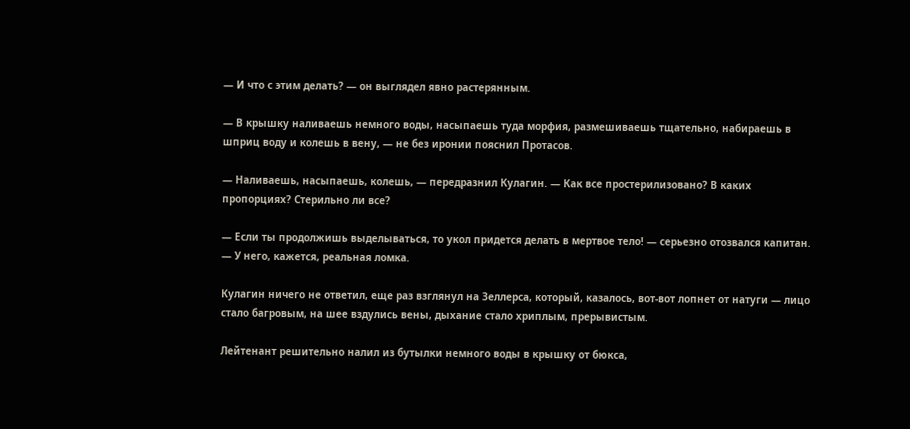— И что с этим делать? — он выглядел явно растерянным.

— В крышку наливаешь немного воды, насыпаешь туда морфия, размешиваешь тщательно, набираешь в шприц воду и колешь в вену, — не без иронии пояснил Протасов.

— Наливаешь, насыпаешь, колешь, — передразнил Кулагин. — Как все простерилизовано? В каких пропорциях? Стерильно ли все?

— Если ты продолжишь выделываться, то укол придется делать в мертвое тело! — серьезно отозвался капитан. — У него, кажется, реальная ломка.

Кулагин ничего не ответил, еще раз взглянул на Зеллерса, который, казалось, вот-вот лопнет от натуги — лицо стало багровым, на шее вздулись вены, дыхание стало хриплым, прерывистым.

Лейтенант решительно налил из бутылки немного воды в крышку от бюкса,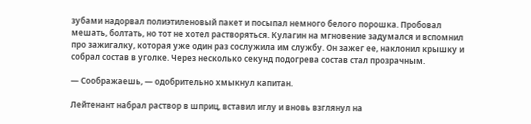зубами надорвал полиэтиленовый пакет и посыпал немного белого порошка. Пробовал мешать, болтать, но тот не хотел растворяться. Кулагин на мгновение задумался и вспомнил про зажигалку, которая уже один раз сослужила им службу. Он зажег ее, наклонил крышку и собрал состав в уголке. Через несколько секунд подогрева состав стал прозрачным.

— Соображаешь, — одобрительно хмыкнул капитан.

Лейтенант набрал раствор в шприц, вставил иглу и вновь взглянул на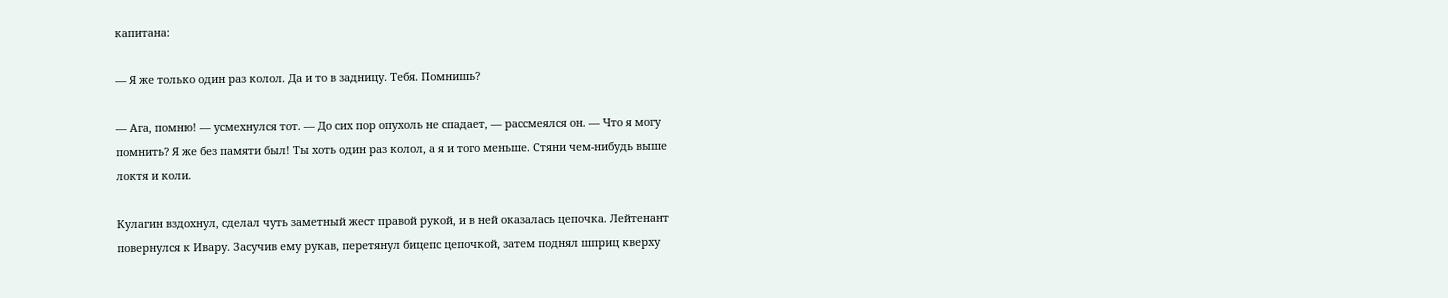капитана:

— Я же только один раз колол. Да и то в задницу. Тебя. Помнишь?

— Ага, помню! — усмехнулся тот. — До сих пор опухоль не спадает, — рассмеялся он. — Что я могу помнить? Я же без памяти был! Ты хоть один раз колол, а я и того меньше. Стяни чем-нибудь выше локтя и коли.

Кулагин вздохнул, сделал чуть заметный жест правой рукой, и в ней оказалась цепочка. Лейтенант повернулся к Ивару. Засучив ему рукав, перетянул бицепс цепочкой, затем поднял шприц кверху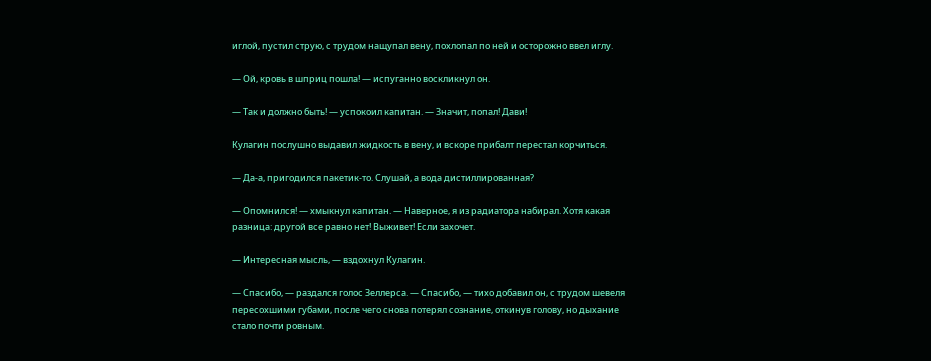иглой, пустил струю, с трудом нащупал вену, похлопал по ней и осторожно ввел иглу.

— Ой, кровь в шприц пошла! — испуганно воскликнул он.

— Так и должно быть! — успокоил капитан. — Значит, попал! Дави!

Кулагин послушно выдавил жидкость в вену, и вскоре прибалт перестал корчиться.

— Да-а, пригодился пакетик-то. Слушай, а вода дистиллированная?

— Опомнился! — хмыкнул капитан. — Наверное, я из радиатора набирал. Хотя какая разница: другой все равно нет! Выживет! Если захочет.

— Интересная мысль, — вздохнул Кулагин.

— Спасибо, — раздался голос Зеллерса. — Спасибо, — тихо добавил он, с трудом шевеля пересохшими губами, после чего снова потерял сознание, откинув голову, но дыхание стало почти ровным.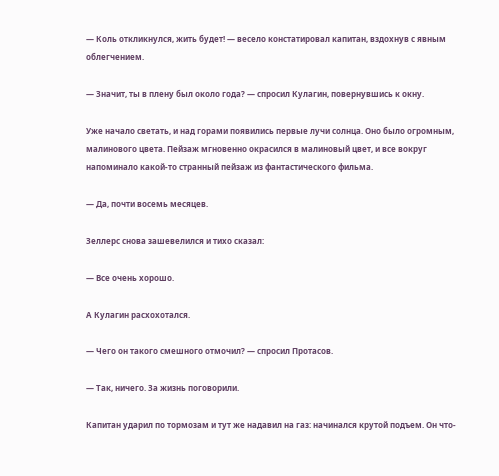— Коль откликнулся, жить будет! — весело констатировал капитан, вздохнув с явным облегчением.

— Значит, ты в плену был около года? — спросил Кулагин, повернувшись к окну.

Уже начало светать, и над горами появились первые лучи солнца. Оно было огромным, малинового цвета. Пейзаж мгновенно окрасился в малиновый цвет, и все вокруг напоминало какой-то странный пейзаж из фантастического фильма.

— Да, почти восемь месяцев.

Зеллерс снова зашевелился и тихо сказал:

— Все очень хорошо.

А Кулагин расхохотался.

— Чего он такого смешного отмочил? — спросил Протасов.

— Так, ничего. За жизнь поговорили.

Капитан ударил по тормозам и тут же надавил на газ: начинался крутой подъем. Он что-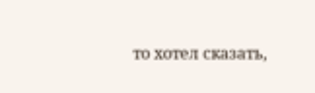то хотел сказать,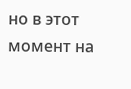но в этот момент на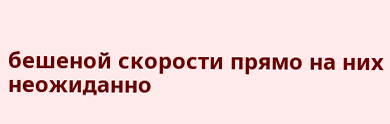бешеной скорости прямо на них неожиданно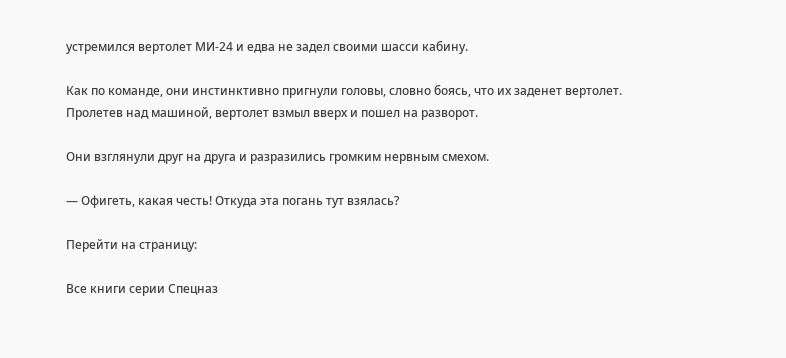устремился вертолет МИ-24 и едва не задел своими шасси кабину.

Как по команде, они инстинктивно пригнули головы, словно боясь, что их заденет вертолет. Пролетев над машиной, вертолет взмыл вверх и пошел на разворот.

Они взглянули друг на друга и разразились громким нервным смехом.

— Офигеть, какая честь! Откуда эта погань тут взялась?

Перейти на страницу:

Все книги серии Спецназ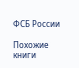ФСБ России

Похожие книги